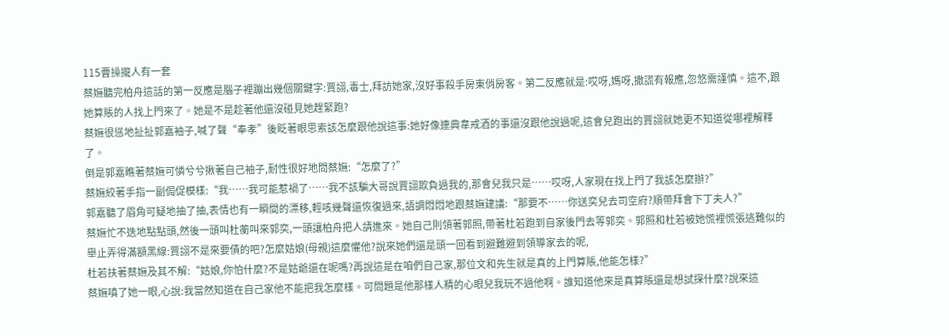115曹操攏人有一套
蔡嫵聽完柏舟這話的第一反應是腦子裡蹦出幾個關鍵字:賈詡,毒士,拜訪她家,沒好事殺手房東俏房客。第二反應就是:哎呀,媽呀,撒謊有報應,忽悠需謹慎。這不,跟她算賬的人找上門來了。她是不是趁著他還沒碰見她趕緊跑?
蔡嫵很慫地扯扯郭嘉袖子,喊了聲“奉孝”後眨著眼思索該怎麼跟他說這事:她好像連典韋戒酒的事還沒跟他說過呢,這會兒跑出的賈詡就她更不知道從哪裡解釋了。
倒是郭嘉瞧著蔡嫵可憐兮兮揪著自己袖子,耐性很好地問蔡嫵:“怎麼了?”
蔡嫵絞著手指一副侷促模樣:“我……我可能惹禍了……我不該騙大哥說賈詡欺負過我的,那會兒我只是……哎呀,人家現在找上門了我該怎麼辦?”
郭嘉聽了眉角可疑地抽了抽,表情也有一瞬間的漂移,輕咳幾聲還恢復過來,語調悶悶地跟蔡嫵建議:“那要不……你送奕兒去司空府?順帶拜會下丁夫人?”
蔡嫵忙不迭地點點頭,然後一頭叫杜蘅叫來郭奕,一頭讓柏舟把人請進來。她自己則領著郭照,帶著杜若跑到自家後門去等郭奕。郭照和杜若被她慌裡慌張逃難似的舉止弄得滿額黑線:賈詡不是來要債的吧?怎麼姑娘(母親)這麼懼他?說來她們還是頭一回看到避難避到領導家去的呢,
杜若扶著蔡嫵及其不解:“姑娘,你怕什麼?不是姑爺還在呢嗎?再說這是在咱們自己家,那位文和先生就是真的上門算賬,他能怎樣?”
蔡嫵嗔了她一眼,心說:我當然知道在自己家他不能把我怎麼樣。可問題是他那樣人精的心眼兒我玩不過他啊。誰知道他來是真算賬還是想試探什麼?說來這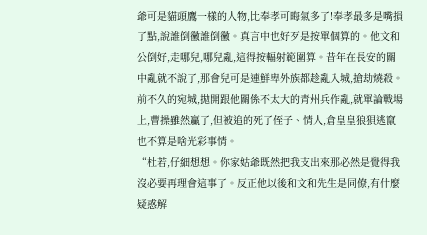爺可是貓頭鷹一樣的人物,比奉孝可晦氣多了!奉孝最多是嘴損了點,說誰倒黴誰倒黴。真言中也好歹是按單個算的。他文和公倒好,走哪兒,哪兒亂,這得按輻射範圍算。昔年在長安的關中亂就不說了,那會兒可是連鮮卑外族都趁亂入城,搶劫燒殺。前不久的宛城,拋開跟他關係不太大的青州兵作亂,就單論戰場上,曹操雖然贏了,但被追的死了侄子、情人,倉皇皇狼狽逃竄也不算是啥光彩事情。
“杜若,仔細想想。你家姑爺既然把我支出來那必然是覺得我沒必要再理會這事了。反正他以後和文和先生是同僚,有什麼疑惑解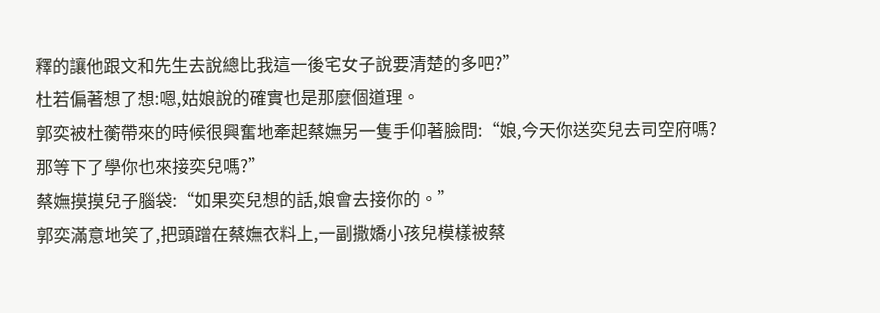釋的讓他跟文和先生去說總比我這一後宅女子說要清楚的多吧?”
杜若偏著想了想:嗯,姑娘說的確實也是那麼個道理。
郭奕被杜蘅帶來的時候很興奮地牽起蔡嫵另一隻手仰著臉問:“娘,今天你送奕兒去司空府嗎?那等下了學你也來接奕兒嗎?”
蔡嫵摸摸兒子腦袋:“如果奕兒想的話,娘會去接你的。”
郭奕滿意地笑了,把頭蹭在蔡嫵衣料上,一副撒嬌小孩兒模樣被蔡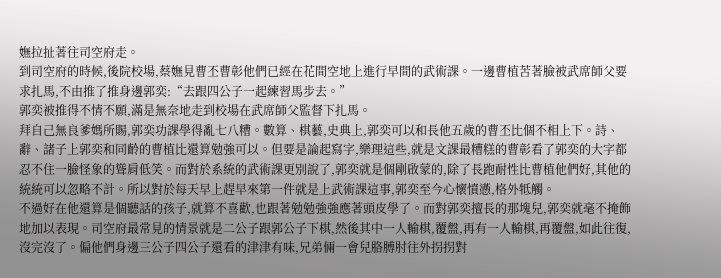嫵拉扯著往司空府走。
到司空府的時候,後院校場,蔡嫵見曹丕曹彰他們已經在花間空地上進行早間的武術課。一邊曹植苦著臉被武席師父要求扎馬,不由推了推身邊郭奕:“去跟四公子一起練習馬步去。”
郭奕被推得不情不願,滿是無奈地走到校場在武席師父監督下扎馬。
拜自己無良爹媽所賜,郭奕功課學得亂七八糟。數算、棋藝,史典上,郭奕可以和長他五歲的曹丕比個不相上下。詩、辭、諸子上郭奕和同齡的曹植比還算勉強可以。但要是論起寫字,樂理這些,就是文課最糟糕的曹彰看了郭奕的大字都忍不住一臉怪象的聳肩低笑。而對於系統的武術課更別說了,郭奕就是個剛啟蒙的,除了長跑耐性比曹植他們好,其他的統統可以忽略不計。所以對於每天早上趕早來第一件就是上武術課這事,郭奕至今心懷憤懣,格外牴觸。
不過好在他還算是個聽話的孩子,就算不喜歡,也跟著勉勉強強應著頭皮學了。而對郭奕擅長的那塊兒,郭奕就毫不掩飾地加以表現。司空府最常見的情景就是二公子跟郭公子下棋,然後其中一人輸棋,覆盤,再有一人輸棋,再覆盤,如此往復,沒完沒了。偏他們身邊三公子四公子還看的津津有味,兄弟倆一會兒胳膊肘往外拐拐對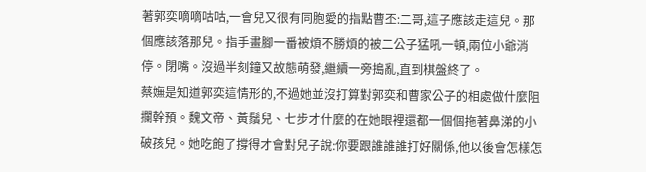著郭奕嘀嘀咕咕,一會兒又很有同胞愛的指點曹丕:二哥,這子應該走這兒。那個應該落那兒。指手畫腳一番被煩不勝煩的被二公子猛吼一頓,兩位小爺消停。閉嘴。沒過半刻鐘又故態萌發,繼續一旁搗亂,直到棋盤終了。
蔡嫵是知道郭奕這情形的,不過她並沒打算對郭奕和曹家公子的相處做什麼阻攔幹預。魏文帝、黃鬚兒、七步才什麼的在她眼裡還都一個個拖著鼻涕的小破孩兒。她吃飽了撐得才會對兒子說:你要跟誰誰誰打好關係,他以後會怎樣怎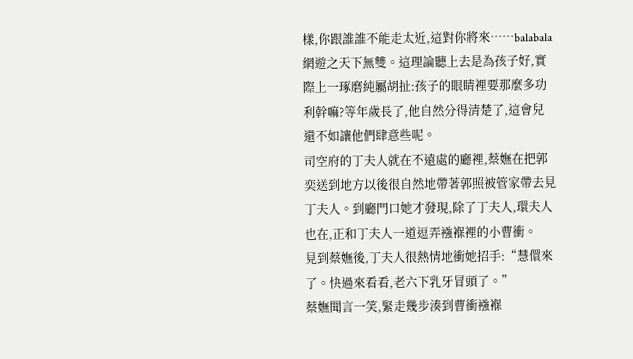樣,你跟誰誰不能走太近,這對你將來……balabala網遊之天下無雙。這理論聽上去是為孩子好,實際上一琢磨純屬胡扯:孩子的眼睛裡要那麼多功利幹嘛?等年歲長了,他自然分得清楚了,這會兒還不如讓他們肆意些呢。
司空府的丁夫人就在不遠處的廳裡,蔡嫵在把郭奕送到地方以後很自然地帶著郭照被管家帶去見丁夫人。到廳門口她才發現,除了丁夫人,環夫人也在,正和丁夫人一道逗弄襁褓裡的小曹衝。
見到蔡嫵後,丁夫人很熱情地衝她招手:“慧儇來了。快過來看看,老六下乳牙冒頭了。”
蔡嫵聞言一笑,緊走幾步湊到曹衝襁褓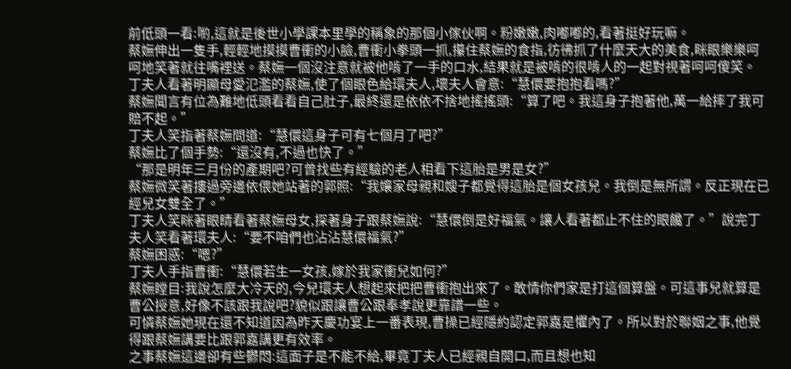前低頭一看:喲,這就是後世小學課本里學的稱象的那個小傢伙啊。粉嫩嫩,肉嘟嘟的,看著挺好玩嘛。
蔡嫵伸出一隻手,輕輕地摸摸曹衝的小臉,曹衝小拳頭一抓,攥住蔡嫵的食指,彷彿抓了什麼天大的美食,眯眼樂樂呵呵地笑著就往嘴裡送。蔡嫵一個沒注意就被他啃了一手的口水,結果就是被啃的很啃人的一起對視著呵呵傻笑。
丁夫人看著明顯母愛氾濫的蔡嫵,使了個眼色給環夫人,壞夫人會意:“慧儇要抱抱看嗎?”
蔡嫵聞言有位為難地低頭看看自己肚子,最終還是依依不捨地搖搖頭:“算了吧。我這身子抱著他,萬一給摔了我可賠不起。”
丁夫人笑指著蔡嫵問道:“慧儇這身子可有七個月了吧?”
蔡嫵比了個手勢:“還沒有,不過也快了。”
“那是明年三月份的產期吧?可曾找些有經驗的老人相看下這胎是男是女?”
蔡嫵微笑著摟過旁邊依偎她站著的郭照:“我孃家母親和嫂子都覺得這胎是個女孩兒。我倒是無所謂。反正現在已經兒女雙全了。”
丁夫人笑眯著眼睛看著蔡嫵母女,探著身子跟蔡嫵說:“慧儇倒是好福氣。讓人看著都止不住的眼饞了。”說完丁夫人笑看著環夫人:“要不咱們也沾沾慧儇福氣?”
蔡嫵困惑:“嗯?”
丁夫人手指曹衝:“慧儇若生一女孩,嫁於我家衝兒如何?”
蔡嫵瞠目:我說怎麼大冷天的,今兒環夫人想起來把把曹衝抱出來了。敢情你們家是打這個算盤。可這事兒就算是曹公授意,好像不該跟我說吧?貌似跟讓曹公跟奉孝說更靠譜一些。
可憐蔡嫵她現在還不知道因為昨天慶功宴上一番表現,曹操已經隱約認定郭嘉是懼內了。所以對於聯姻之事,他覺得跟蔡嫵講要比跟郭嘉講更有效率。
之事蔡嫵這邊卻有些鬱悶:這面子是不能不給,畢竟丁夫人已經親自開口,而且想也知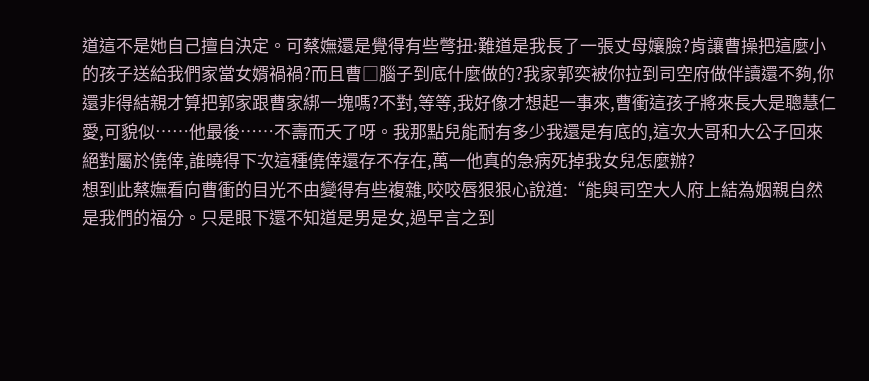道這不是她自己擅自決定。可蔡嫵還是覺得有些彆扭:難道是我長了一張丈母孃臉?肯讓曹操把這麼小的孩子送給我們家當女婿禍禍?而且曹□腦子到底什麼做的?我家郭奕被你拉到司空府做伴讀還不夠,你還非得結親才算把郭家跟曹家綁一塊嗎?不對,等等,我好像才想起一事來,曹衝這孩子將來長大是聰慧仁愛,可貌似……他最後……不壽而夭了呀。我那點兒能耐有多少我還是有底的,這次大哥和大公子回來絕對屬於僥倖,誰曉得下次這種僥倖還存不存在,萬一他真的急病死掉我女兒怎麼辦?
想到此蔡嫵看向曹衝的目光不由變得有些複雜,咬咬唇狠狠心說道:“能與司空大人府上結為姻親自然是我們的福分。只是眼下還不知道是男是女,過早言之到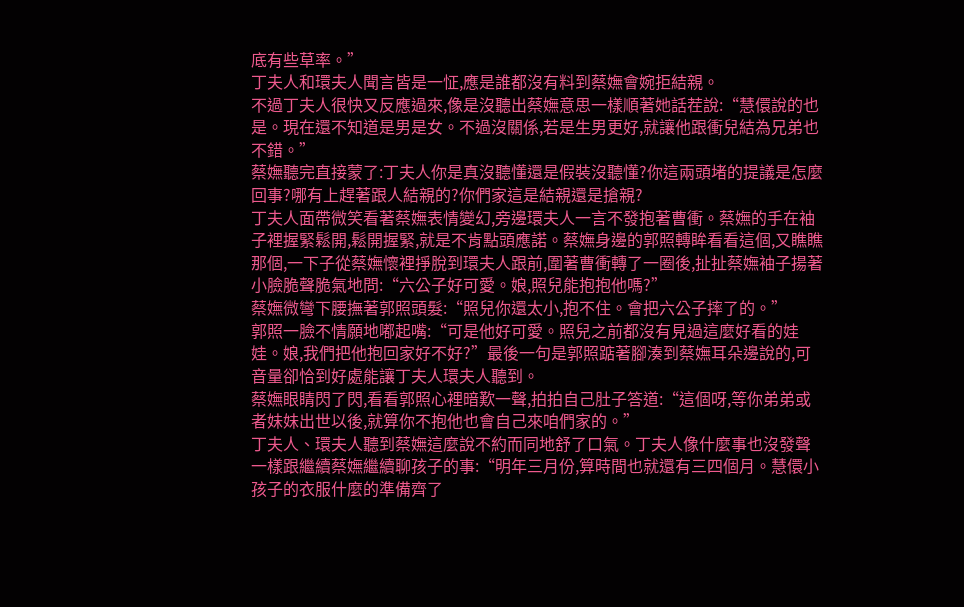底有些草率。”
丁夫人和環夫人聞言皆是一怔,應是誰都沒有料到蔡嫵會婉拒結親。
不過丁夫人很快又反應過來,像是沒聽出蔡嫵意思一樣順著她話茬說:“慧儇說的也是。現在還不知道是男是女。不過沒關係,若是生男更好,就讓他跟衝兒結為兄弟也不錯。”
蔡嫵聽完直接蒙了:丁夫人你是真沒聽懂還是假裝沒聽懂?你這兩頭堵的提議是怎麼回事?哪有上趕著跟人結親的?你們家這是結親還是搶親?
丁夫人面帶微笑看著蔡嫵表情變幻,旁邊環夫人一言不發抱著曹衝。蔡嫵的手在袖子裡握緊鬆開,鬆開握緊,就是不肯點頭應諾。蔡嫵身邊的郭照轉眸看看這個,又瞧瞧那個,一下子從蔡嫵懷裡掙脫到環夫人跟前,圍著曹衝轉了一圈後,扯扯蔡嫵袖子揚著小臉脆聲脆氣地問:“六公子好可愛。娘,照兒能抱抱他嗎?”
蔡嫵微彎下腰撫著郭照頭髮:“照兒你還太小,抱不住。會把六公子摔了的。”
郭照一臉不情願地嘟起嘴:“可是他好可愛。照兒之前都沒有見過這麼好看的娃娃。娘,我們把他抱回家好不好?”最後一句是郭照踮著腳湊到蔡嫵耳朵邊說的,可音量卻恰到好處能讓丁夫人環夫人聽到。
蔡嫵眼睛閃了閃,看看郭照心裡暗歎一聲,拍拍自己肚子答道:“這個呀,等你弟弟或者妹妹出世以後,就算你不抱他也會自己來咱們家的。”
丁夫人、環夫人聽到蔡嫵這麼說不約而同地舒了口氣。丁夫人像什麼事也沒發聲一樣跟繼續蔡嫵繼續聊孩子的事:“明年三月份,算時間也就還有三四個月。慧儇小孩子的衣服什麼的準備齊了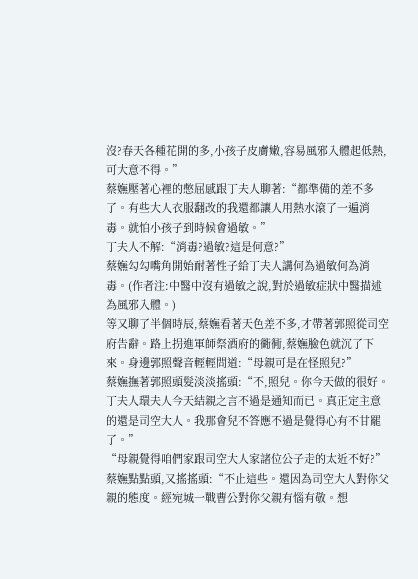沒?春天各種花開的多,小孩子皮膚嫩,容易風邪入體起低熱,可大意不得。”
蔡嫵壓著心裡的憋屈感跟丁夫人聊著:“都準備的差不多了。有些大人衣服翻改的我還都讓人用熱水滾了一遍消毒。就怕小孩子到時候會過敏。”
丁夫人不解:“消毒?過敏?這是何意?”
蔡嫵勾勾嘴角開始耐著性子給丁夫人講何為過敏何為消毒。(作者注:中醫中沒有過敏之說,對於過敏症狀中醫描述為風邪入體。)
等又聊了半個時辰,蔡嫵看著天色差不多,才帶著郭照從司空府告辭。路上拐進軍師祭酒府的衚衕,蔡嫵臉色就沉了下來。身邊郭照聲音輕輕問道:“母親可是在怪照兒?”
蔡嫵撫著郭照頭髮淡淡搖頭:“不,照兒。你今天做的很好。丁夫人環夫人今天結親之言不過是通知而已。真正定主意的還是司空大人。我那會兒不答應不過是覺得心有不甘罷了。”
“母親覺得咱們家跟司空大人家諸位公子走的太近不好?”
蔡嫵點點頭,又搖搖頭:“不止這些。還因為司空大人對你父親的態度。經宛城一戰曹公對你父親有惱有敬。想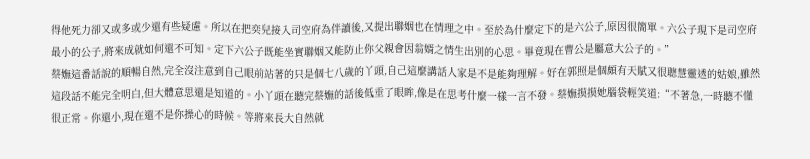得他死力卻又或多或少還有些疑慮。所以在把奕兒接入司空府為伴讀後,又提出聯姻也在情理之中。至於為什麼定下的是六公子,原因很簡單。六公子現下是司空府最小的公子,將來成就如何還不可知。定下六公子既能坐實聯姻又能防止你父親會因翁婿之情生出別的心思。畢竟現在曹公是屬意大公子的。”
蔡嫵這番話說的順暢自然,完全沒注意到自己眼前站著的只是個七八歲的丫頭,自己這麼講話人家是不是能夠理解。好在郭照是個頗有天賦又很聰慧靈透的姑娘,雖然這段話不能完全明白,但大體意思還是知道的。小丫頭在聽完蔡嫵的話後低垂了眼眸,像是在思考什麼一樣一言不發。蔡嫵摸摸她腦袋輕笑道:“不著急,一時聽不懂很正常。你還小,現在還不是你操心的時候。等將來長大自然就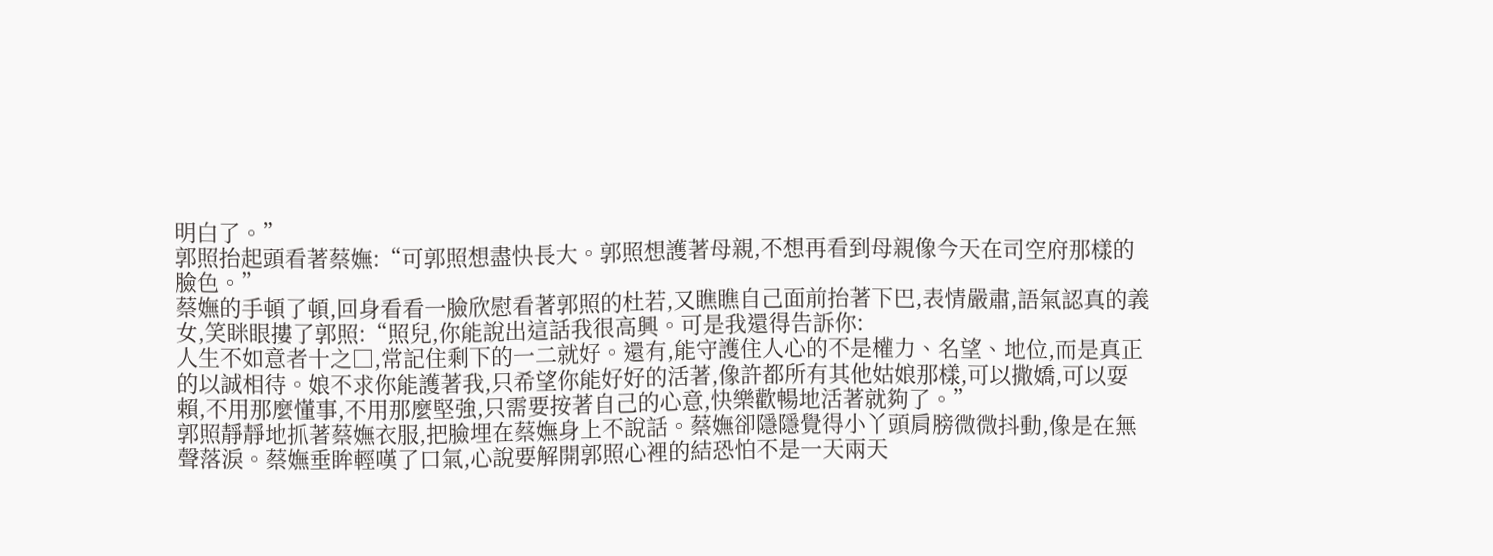明白了。”
郭照抬起頭看著蔡嫵:“可郭照想盡快長大。郭照想護著母親,不想再看到母親像今天在司空府那樣的臉色。”
蔡嫵的手頓了頓,回身看看一臉欣慰看著郭照的杜若,又瞧瞧自己面前抬著下巴,表情嚴肅,語氣認真的義女,笑眯眼摟了郭照:“照兒,你能說出這話我很高興。可是我還得告訴你:
人生不如意者十之□,常記住剩下的一二就好。還有,能守護住人心的不是權力、名望、地位,而是真正的以誠相待。娘不求你能護著我,只希望你能好好的活著,像許都所有其他姑娘那樣,可以撒嬌,可以耍賴,不用那麼懂事,不用那麼堅強,只需要按著自己的心意,快樂歡暢地活著就夠了。”
郭照靜靜地抓著蔡嫵衣服,把臉埋在蔡嫵身上不說話。蔡嫵卻隱隱覺得小丫頭肩膀微微抖動,像是在無聲落淚。蔡嫵垂眸輕嘆了口氣,心說要解開郭照心裡的結恐怕不是一天兩天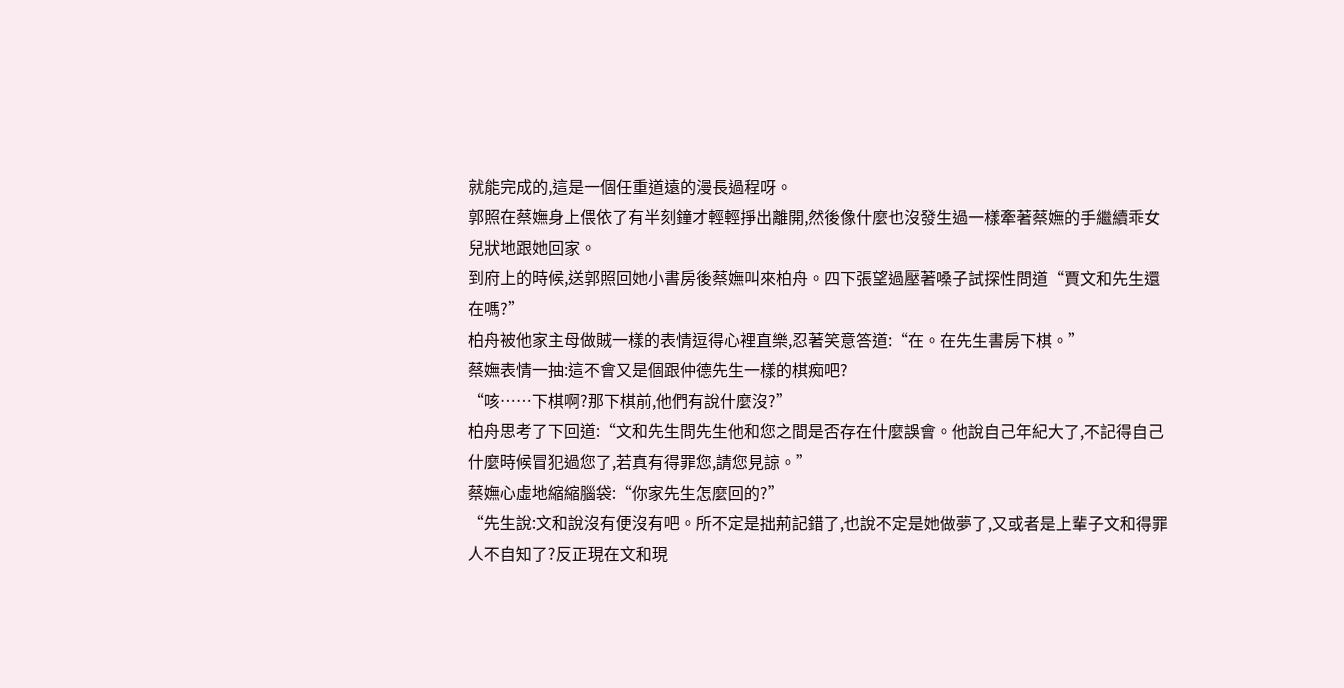就能完成的,這是一個任重道遠的漫長過程呀。
郭照在蔡嫵身上偎依了有半刻鐘才輕輕掙出離開,然後像什麼也沒發生過一樣牽著蔡嫵的手繼續乖女兒狀地跟她回家。
到府上的時候,送郭照回她小書房後蔡嫵叫來柏舟。四下張望過壓著嗓子試探性問道“賈文和先生還在嗎?”
柏舟被他家主母做賊一樣的表情逗得心裡直樂,忍著笑意答道:“在。在先生書房下棋。”
蔡嫵表情一抽:這不會又是個跟仲德先生一樣的棋痴吧?
“咳……下棋啊?那下棋前,他們有說什麼沒?”
柏舟思考了下回道:“文和先生問先生他和您之間是否存在什麼誤會。他說自己年紀大了,不記得自己什麼時候冒犯過您了,若真有得罪您,請您見諒。”
蔡嫵心虛地縮縮腦袋:“你家先生怎麼回的?”
“先生說:文和說沒有便沒有吧。所不定是拙荊記錯了,也說不定是她做夢了,又或者是上輩子文和得罪人不自知了?反正現在文和現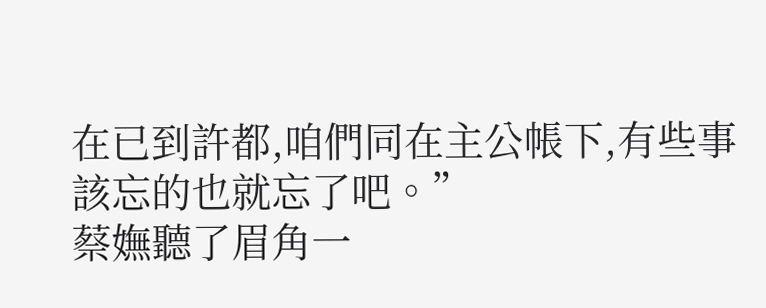在已到許都,咱們同在主公帳下,有些事該忘的也就忘了吧。”
蔡嫵聽了眉角一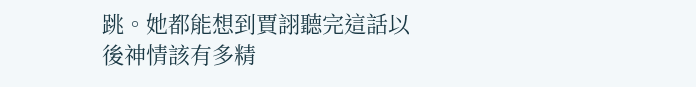跳。她都能想到賈詡聽完這話以後神情該有多精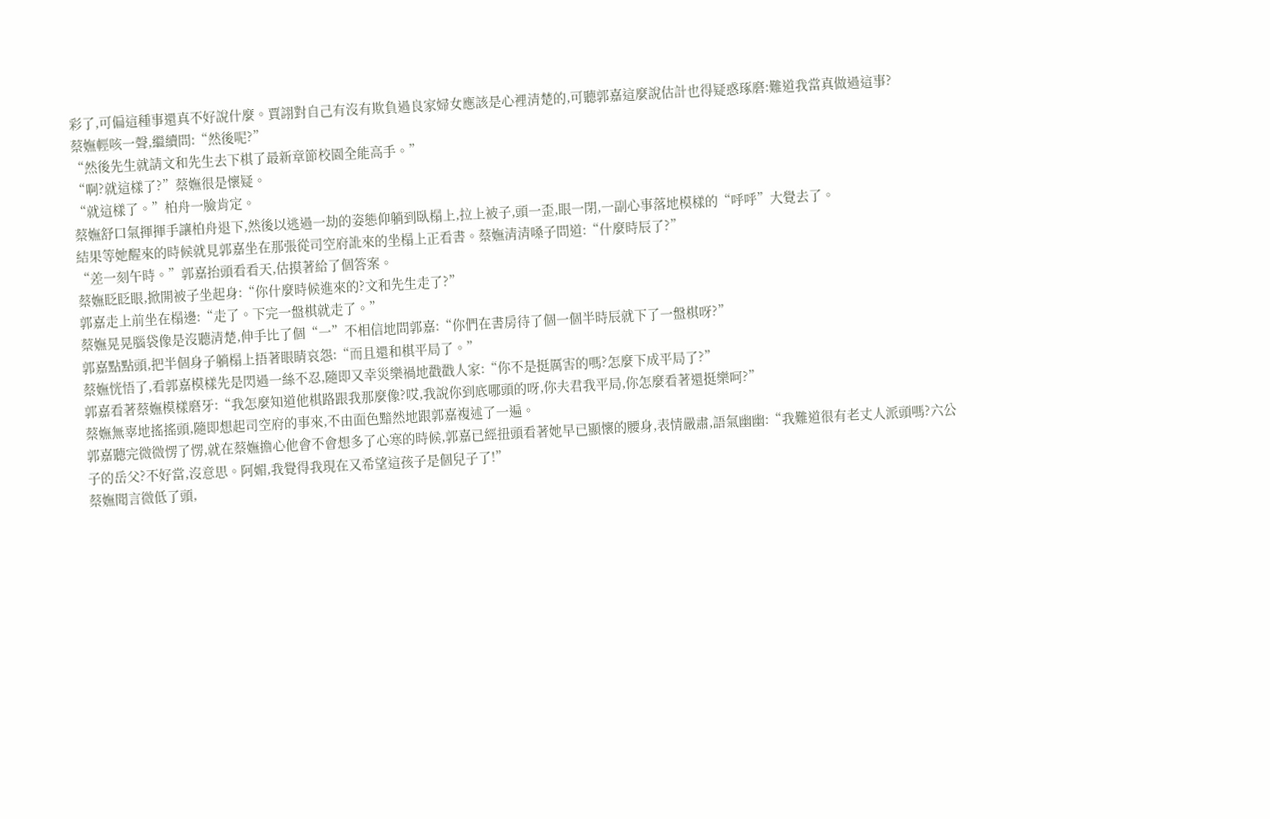彩了,可偏這種事還真不好說什麼。賈詡對自己有沒有欺負過良家婦女應該是心裡清楚的,可聽郭嘉這麼說估計也得疑惑琢磨:難道我當真做過這事?
蔡嫵輕咳一聲,繼續問:“然後呢?”
“然後先生就請文和先生去下棋了最新章節校園全能高手。”
“啊?就這樣了?”蔡嫵很是懷疑。
“就這樣了。”柏舟一臉肯定。
蔡嫵舒口氣揮揮手讓柏舟退下,然後以逃過一劫的姿態仰躺到臥榻上,拉上被子,頭一歪,眼一閉,一副心事落地模樣的“呼呼”大覺去了。
結果等她醒來的時候就見郭嘉坐在那張從司空府訛來的坐榻上正看書。蔡嫵清清嗓子問道:“什麼時辰了?”
“差一刻午時。”郭嘉抬頭看看天,估摸著給了個答案。
蔡嫵眨眨眼,掀開被子坐起身:“你什麼時候進來的?文和先生走了?”
郭嘉走上前坐在榻邊:“走了。下完一盤棋就走了。”
蔡嫵晃晃腦袋像是沒聽清楚,伸手比了個“一”不相信地問郭嘉:“你們在書房待了個一個半時辰就下了一盤棋呀?”
郭嘉點點頭,把半個身子躺榻上捂著眼睛哀怨:“而且還和棋平局了。”
蔡嫵恍悟了,看郭嘉模樣先是閃過一絲不忍,隨即又幸災樂禍地戳戳人家:“你不是挺厲害的嗎?怎麼下成平局了?”
郭嘉看著蔡嫵模樣磨牙:“我怎麼知道他棋路跟我那麼像?哎,我說你到底哪頭的呀,你夫君我平局,你怎麼看著還挺樂呵?”
蔡嫵無辜地搖搖頭,隨即想起司空府的事來,不由面色黯然地跟郭嘉複述了一遍。
郭嘉聽完微微愣了愣,就在蔡嫵擔心他會不會想多了心寒的時候,郭嘉已經扭頭看著她早已顯懷的腰身,表情嚴肅,語氣幽幽:“我難道很有老丈人派頭嗎?六公子的岳父?不好當,沒意思。阿媚,我覺得我現在又希望這孩子是個兒子了!”
蔡嫵聞言微低了頭,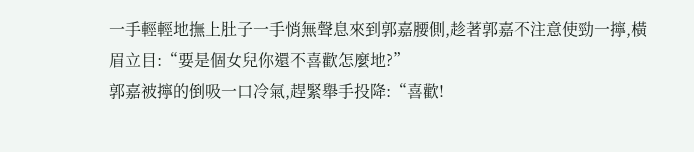一手輕輕地撫上肚子一手悄無聲息來到郭嘉腰側,趁著郭嘉不注意使勁一擰,橫眉立目:“要是個女兒你還不喜歡怎麼地?”
郭嘉被擰的倒吸一口冷氣,趕緊舉手投降:“喜歡!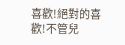喜歡!絕對的喜歡!不管兒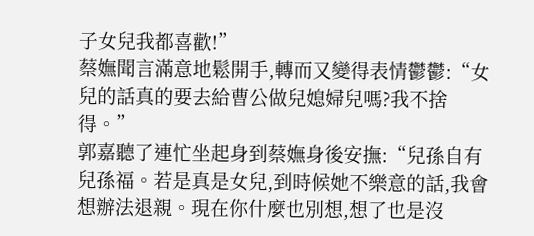子女兒我都喜歡!”
蔡嫵聞言滿意地鬆開手,轉而又變得表情鬱鬱:“女兒的話真的要去給曹公做兒媳婦兒嗎?我不捨得。”
郭嘉聽了連忙坐起身到蔡嫵身後安撫:“兒孫自有兒孫福。若是真是女兒,到時候她不樂意的話,我會想辦法退親。現在你什麼也別想,想了也是沒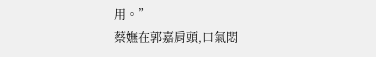用。”
蔡嫵在郭嘉肩頭,口氣悶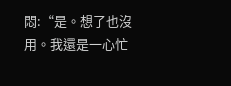悶:“是。想了也沒用。我還是一心忙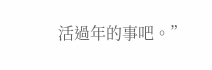活過年的事吧。”